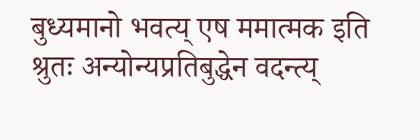बुध्यमानो भवत्य् एष ममात्मक इति श्रुतः अन्योन्यप्रतिबुद्धेन वदन्त्य्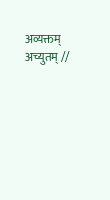अव्यक्तम् अच्युतम् //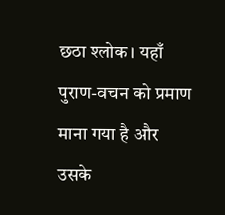छठा श्लोक। यहाँ पुराण-वचन को प्रमाण माना गया है और उसके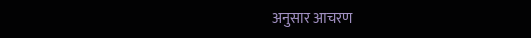अनुसार आचरण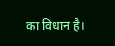का विधान है।